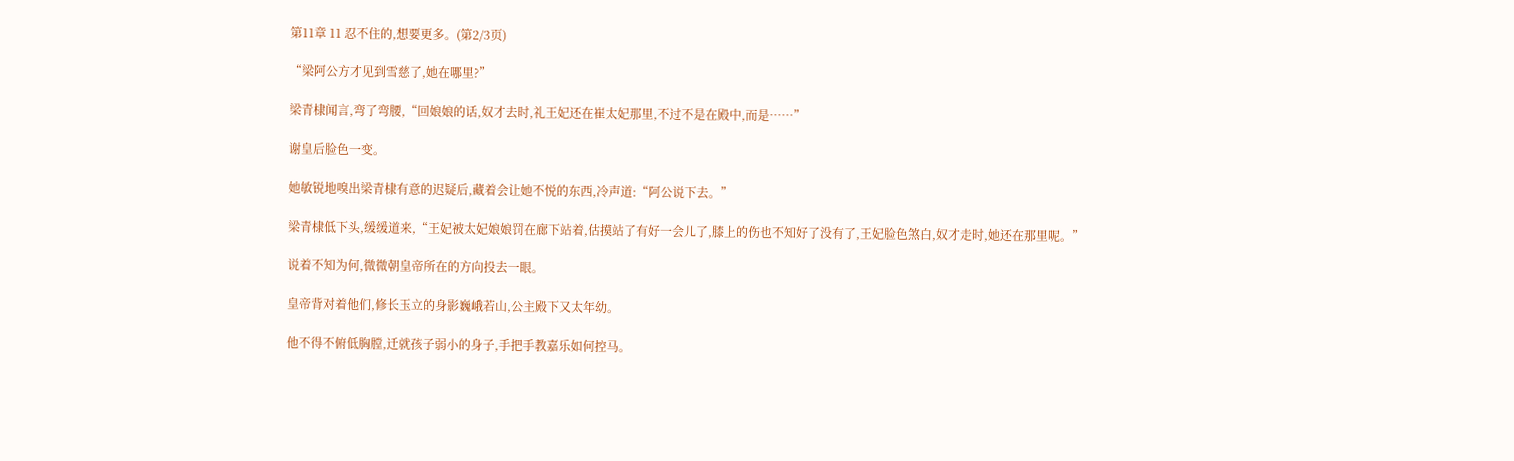第11章 11 忍不住的,想要更多。(第2/3页)

“梁阿公方才见到雪慈了,她在哪里?”

梁青棣闻言,弯了弯腰,“回娘娘的话,奴才去时,礼王妃还在崔太妃那里,不过不是在殿中,而是……”

谢皇后脸色一变。

她敏锐地嗅出梁青棣有意的迟疑后,藏着会让她不悦的东西,冷声道:“阿公说下去。”

梁青棣低下头,缓缓道来,“王妃被太妃娘娘罚在廊下站着,估摸站了有好一会儿了,膝上的伤也不知好了没有了,王妃脸色煞白,奴才走时,她还在那里呢。”

说着不知为何,微微朝皇帝所在的方向投去一眼。

皇帝背对着他们,修长玉立的身影巍峨若山,公主殿下又太年幼。

他不得不俯低胸膛,迁就孩子弱小的身子,手把手教嘉乐如何控马。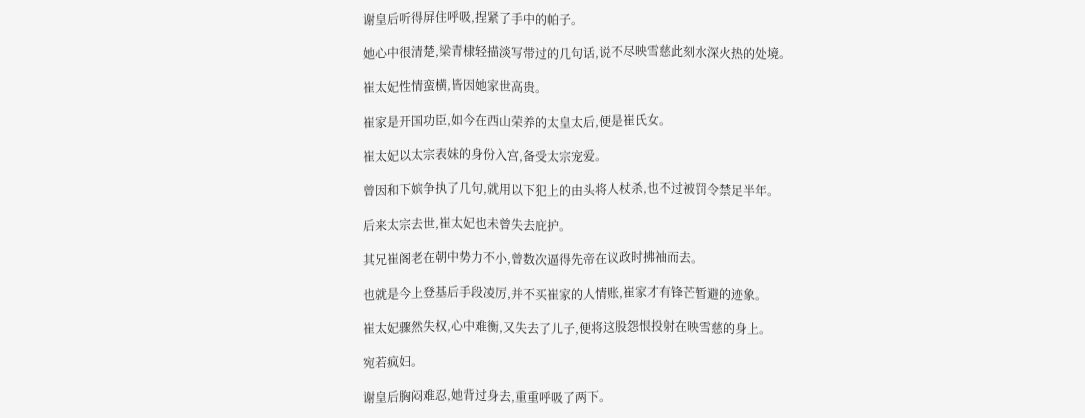谢皇后听得屏住呼吸,捏紧了手中的帕子。

她心中很清楚,梁青棣轻描淡写带过的几句话,说不尽映雪慈此刻水深火热的处境。

崔太妃性情蛮横,皆因她家世高贵。

崔家是开国功臣,如今在西山荣养的太皇太后,便是崔氏女。

崔太妃以太宗表妹的身份入宫,备受太宗宠爱。

曾因和下嫔争执了几句,就用以下犯上的由头将人杖杀,也不过被罚令禁足半年。

后来太宗去世,崔太妃也未曾失去庇护。

其兄崔阁老在朝中势力不小,曾数次逼得先帝在议政时拂袖而去。

也就是今上登基后手段凌厉,并不买崔家的人情账,崔家才有锋芒暂避的迹象。

崔太妃骤然失权,心中难衡,又失去了儿子,便将这股怨恨投射在映雪慈的身上。

宛若疯妇。

谢皇后胸闷难忍,她背过身去,重重呼吸了两下。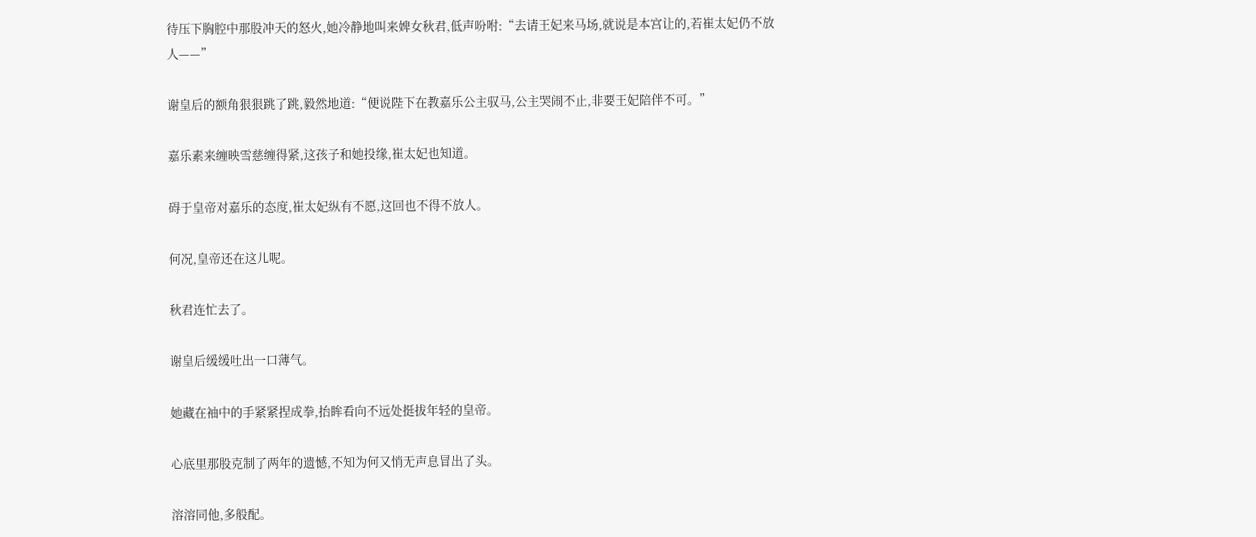待压下胸腔中那股冲天的怒火,她冷静地叫来婢女秋君,低声吩咐:“去请王妃来马场,就说是本宫让的,若崔太妃仍不放人——”

谢皇后的额角狠狠跳了跳,毅然地道:“便说陛下在教嘉乐公主驭马,公主哭闹不止,非要王妃陪伴不可。”

嘉乐素来缠映雪慈缠得紧,这孩子和她投缘,崔太妃也知道。

碍于皇帝对嘉乐的态度,崔太妃纵有不愿,这回也不得不放人。

何况,皇帝还在这儿呢。

秋君连忙去了。

谢皇后缓缓吐出一口薄气。

她藏在袖中的手紧紧捏成拳,抬眸看向不远处挺拔年轻的皇帝。

心底里那股克制了两年的遗憾,不知为何又悄无声息冒出了头。

溶溶同他,多般配。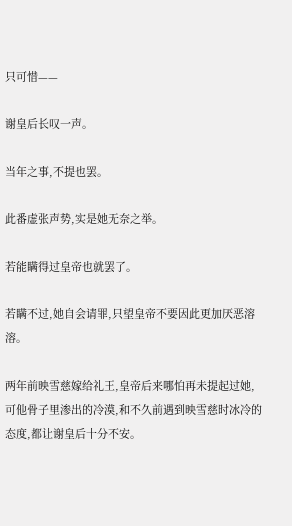只可惜——

谢皇后长叹一声。

当年之事,不提也罢。

此番虚张声势,实是她无奈之举。

若能瞒得过皇帝也就罢了。

若瞒不过,她自会请罪,只望皇帝不要因此更加厌恶溶溶。

两年前映雪慈嫁给礼王,皇帝后来哪怕再未提起过她,可他骨子里渗出的冷漠,和不久前遇到映雪慈时冰冷的态度,都让谢皇后十分不安。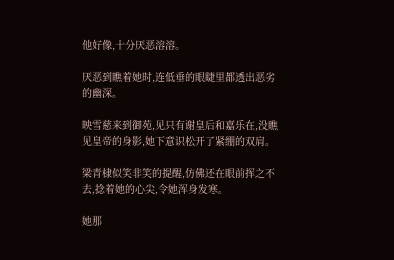他好像,十分厌恶溶溶。

厌恶到瞧着她时,连低垂的眼睫里都透出恶劣的幽深。

映雪慈来到御苑,见只有谢皇后和嘉乐在,没瞧见皇帝的身影,她下意识松开了紧绷的双肩。

梁青棣似笑非笑的提醒,仿佛还在眼前挥之不去,捻着她的心尖,令她浑身发寒。

她那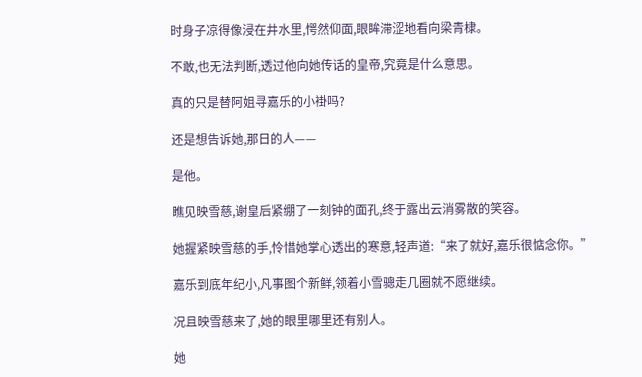时身子凉得像浸在井水里,愕然仰面,眼眸滞涩地看向梁青棣。

不敢,也无法判断,透过他向她传话的皇帝,究竟是什么意思。

真的只是替阿姐寻嘉乐的小褂吗?

还是想告诉她,那日的人——

是他。

瞧见映雪慈,谢皇后紧绷了一刻钟的面孔,终于露出云消雾散的笑容。

她握紧映雪慈的手,怜惜她掌心透出的寒意,轻声道:“来了就好,嘉乐很惦念你。”

嘉乐到底年纪小,凡事图个新鲜,领着小雪骢走几圈就不愿继续。

况且映雪慈来了,她的眼里哪里还有别人。

她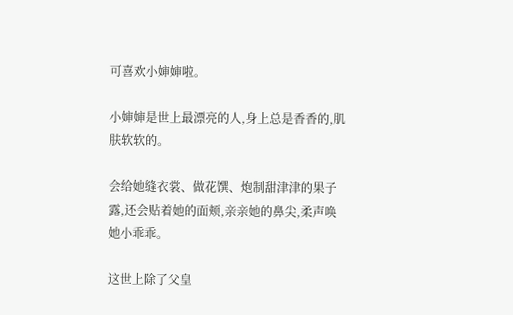可喜欢小婶婶啦。

小婶婶是世上最漂亮的人,身上总是香香的,肌肤软软的。

会给她缝衣裳、做花馔、炮制甜津津的果子露,还会贴着她的面颊,亲亲她的鼻尖,柔声唤她小乖乖。

这世上除了父皇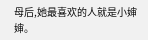母后,她最喜欢的人就是小婶婶。